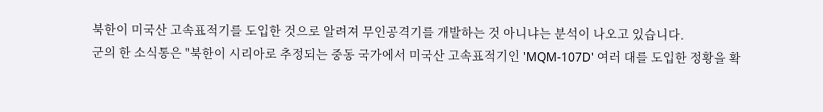북한이 미국산 고속표적기를 도입한 것으로 알려져 무인공격기를 개발하는 것 아니냐는 분석이 나오고 있습니다.
군의 한 소식통은 "북한이 시리아로 추정되는 중동 국가에서 미국산 고속표적기인 'MQM-107D' 여러 대를 도입한 정황을 확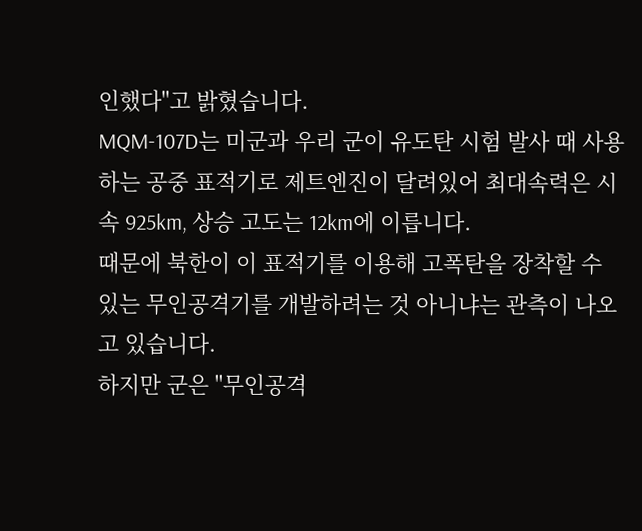인했다"고 밝혔습니다.
MQM-107D는 미군과 우리 군이 유도탄 시험 발사 때 사용하는 공중 표적기로 제트엔진이 달려있어 최대속력은 시속 925km, 상승 고도는 12km에 이릅니다.
때문에 북한이 이 표적기를 이용해 고폭탄을 장착할 수 있는 무인공격기를 개발하려는 것 아니냐는 관측이 나오고 있습니다.
하지만 군은 "무인공격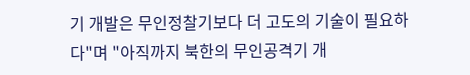기 개발은 무인정찰기보다 더 고도의 기술이 필요하다"며 "아직까지 북한의 무인공격기 개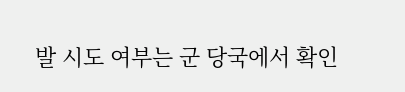발 시도 여부는 군 당국에서 확인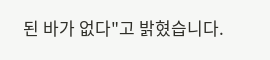된 바가 없다"고 밝혔습니다.